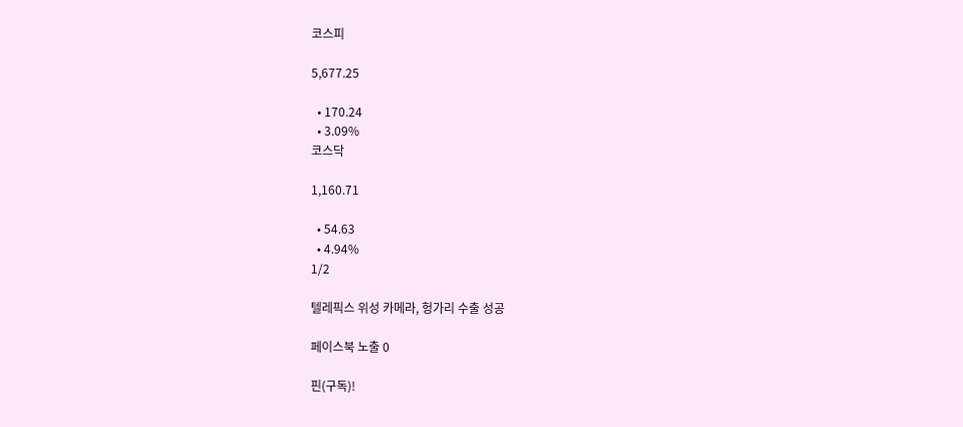코스피

5,677.25

  • 170.24
  • 3.09%
코스닥

1,160.71

  • 54.63
  • 4.94%
1/2

텔레픽스 위성 카메라, 헝가리 수출 성공

페이스북 노출 0

핀(구독)!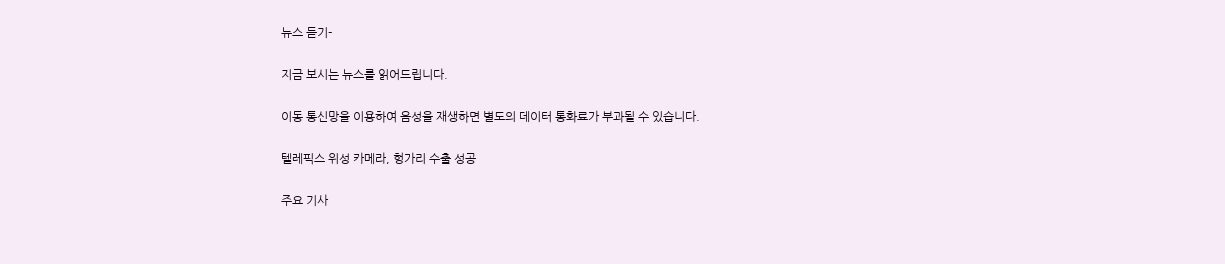뉴스 듣기-

지금 보시는 뉴스를 읽어드립니다.

이동 통신망을 이용하여 음성을 재생하면 별도의 데이터 통화료가 부과될 수 있습니다.

텔레픽스 위성 카메라, 헝가리 수출 성공

주요 기사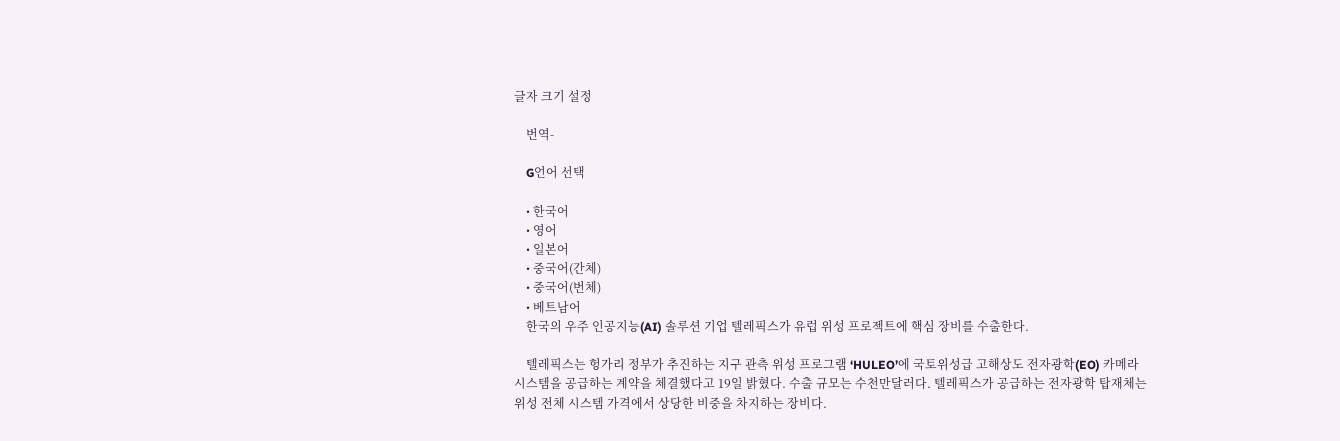글자 크기 설정

    번역-

    G언어 선택

    • 한국어
    • 영어
    • 일본어
    • 중국어(간체)
    • 중국어(번체)
    • 베트남어
    한국의 우주 인공지능(AI) 솔루션 기업 텔레픽스가 유럽 위성 프로젝트에 핵심 장비를 수출한다.

    텔레픽스는 헝가리 정부가 추진하는 지구 관측 위성 프로그램 ‘HULEO’에 국토위성급 고해상도 전자광학(EO) 카메라 시스템을 공급하는 계약을 체결했다고 19일 밝혔다. 수출 규모는 수천만달러다. 텔레픽스가 공급하는 전자광학 탑재체는 위성 전체 시스템 가격에서 상당한 비중을 차지하는 장비다.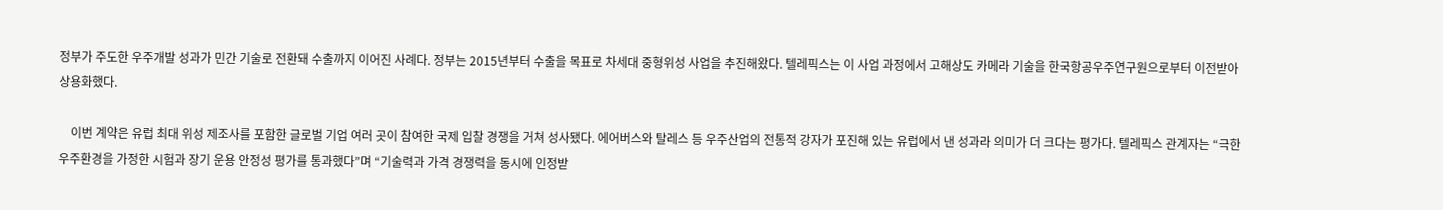정부가 주도한 우주개발 성과가 민간 기술로 전환돼 수출까지 이어진 사례다. 정부는 2015년부터 수출을 목표로 차세대 중형위성 사업을 추진해왔다. 텔레픽스는 이 사업 과정에서 고해상도 카메라 기술을 한국항공우주연구원으로부터 이전받아 상용화했다.

    이번 계약은 유럽 최대 위성 제조사를 포함한 글로벌 기업 여러 곳이 참여한 국제 입찰 경쟁을 거쳐 성사됐다. 에어버스와 탈레스 등 우주산업의 전통적 강자가 포진해 있는 유럽에서 낸 성과라 의미가 더 크다는 평가다. 텔레픽스 관계자는 “극한 우주환경을 가정한 시험과 장기 운용 안정성 평가를 통과했다”며 “기술력과 가격 경쟁력을 동시에 인정받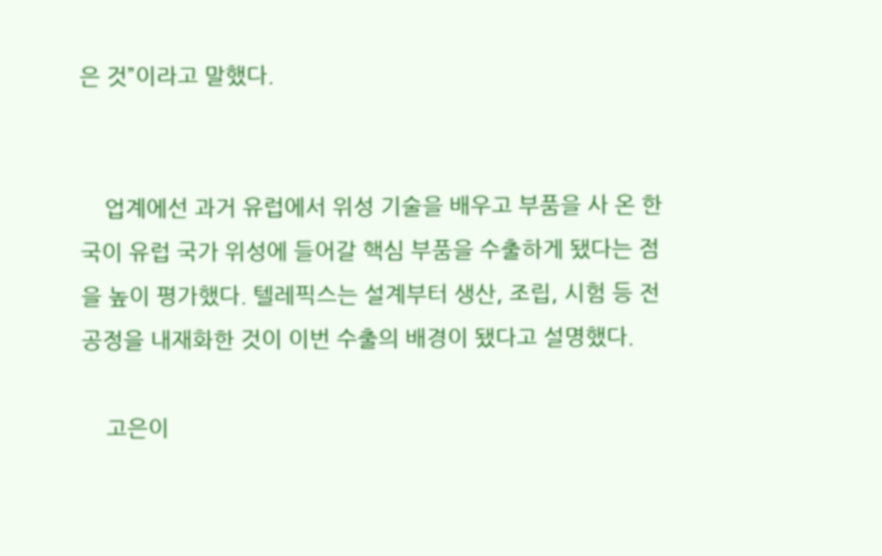은 것”이라고 말했다.


    업계에선 과거 유럽에서 위성 기술을 배우고 부품을 사 온 한국이 유럽 국가 위성에 들어갈 핵심 부품을 수출하게 됐다는 점을 높이 평가했다. 텔레픽스는 설계부터 생산, 조립, 시험 등 전 공정을 내재화한 것이 이번 수출의 배경이 됐다고 설명했다.

    고은이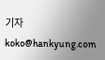기자 koko@hankyung.com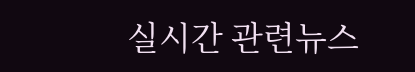실시간 관련뉴스